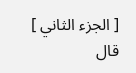[ الجزء الثاني ]
قال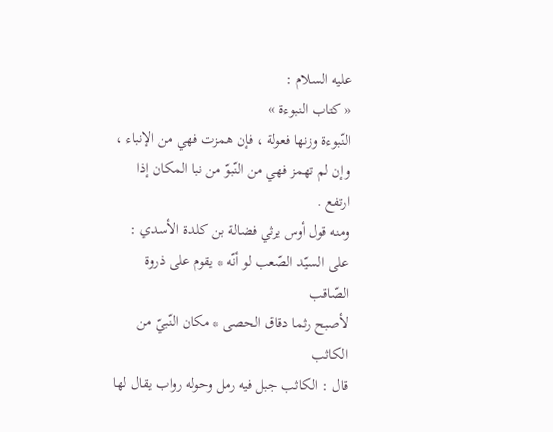عليه السلام :
« كتاب النبوءة »
النّبوءة وزنها فعولة ، فإن همزت فهي من الإنباء ، وإن لم تهمز فهي من النّبوّ من نبا المكان إذا ارتفع .
ومنه قول أوس يرثي فضالة بن كلدة الأسدي :
على السيّد الصّعب لو أنّه * يقوم على ذروة الصّاقب
لأصبح رثما دقاق الحصى * مكان النّبيّ من الكاثب
قال : الكاثب جبل فيه رمل وحوله رواب يقال لها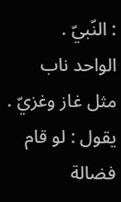: النّبيّ .
الواحد ناب مثل غاز وغزيّ .
يقول : لو قام فضالة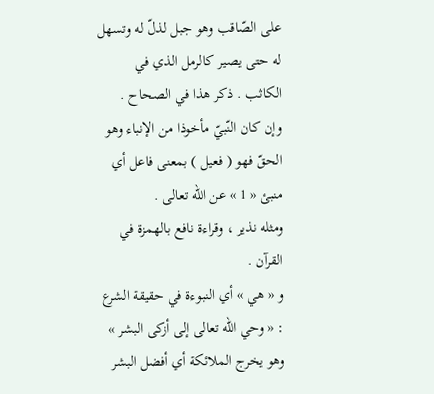على الصّاقب وهو جبل لذلّ له وتسهل له حتى يصير كالرمل الذي في الكاثب . ذكر هذا في الصحاح .
وإن كان النّبيّ مأخوذا من الإنباء وهو الحقّ فهو ( فعيل ) بمعنى فاعل أي منبئ « 1 » عن اللّه تعالى .
ومثله نذير ، وقراءة نافع بالهمزة في القرآن .
و « هي » أي النبوءة في حقيقة الشرع : « وحي اللّه تعالى إلى أزكى البشر » وهو يخرج الملائكة أي أفضل البشر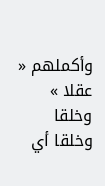وأكملهم « عقلا » وخلقا وخلقا أي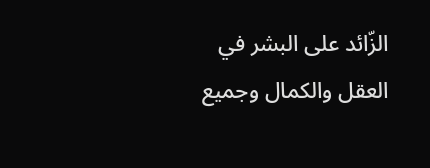الزّائد على البشر في العقل والكمال وجميع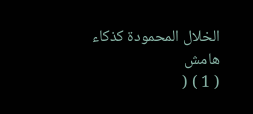الخلال المحمودة كذكاء
هامش
( 1 ) (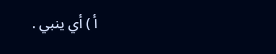أ ) أي ينبي .